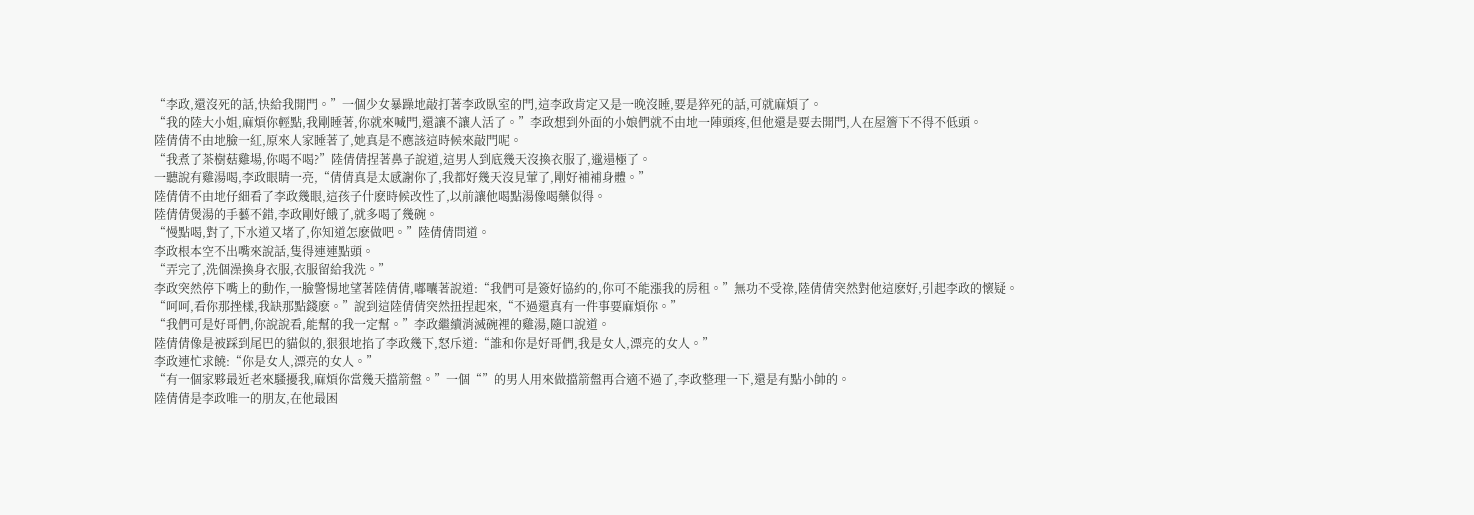“李政,還沒死的話,快給我開門。”一個少女暴躁地敲打著李政臥室的門,這李政肯定又是一晚沒睡,要是猝死的話,可就麻煩了。
“我的陸大小姐,麻煩你輕點,我剛睡著,你就來喊門,還讓不讓人活了。”李政想到外面的小娘們就不由地一陣頭疼,但他還是要去開門,人在屋簷下不得不低頭。
陸倩倩不由地臉一紅,原來人家睡著了,她真是不應該這時候來敲門呢。
“我煮了茶樹菇雞場,你喝不喝?”陸倩倩捏著鼻子說道,這男人到底幾天沒換衣服了,邋遢極了。
一聽說有雞湯喝,李政眼睛一亮,“倩倩真是太感謝你了,我都好幾天沒見葷了,剛好補補身體。”
陸倩倩不由地仔細看了李政幾眼,這孩子什麽時候改性了,以前讓他喝點湯像喝藥似得。
陸倩倩煲湯的手藝不錯,李政剛好餓了,就多喝了幾碗。
“慢點喝,對了,下水道又堵了,你知道怎麽做吧。”陸倩倩問道。
李政根本空不出嘴來說話,隻得連連點頭。
“弄完了,洗個澡換身衣服,衣服留給我洗。”
李政突然停下嘴上的動作,一臉警惕地望著陸倩倩,嘟囔著說道:“我們可是簽好協約的,你可不能漲我的房租。”無功不受祿,陸倩倩突然對他這麽好,引起李政的懷疑。
“呵呵,看你那挫樣,我缺那點錢麽。”說到這陸倩倩突然扭捏起來,“不過還真有一件事要麻煩你。”
“我們可是好哥們,你說說看,能幫的我一定幫。”李政繼續消滅碗裡的雞湯,隨口說道。
陸倩倩像是被踩到尾巴的貓似的,狠狠地掐了李政幾下,怒斥道:“誰和你是好哥們,我是女人,漂亮的女人。”
李政連忙求饒:“你是女人,漂亮的女人。”
“有一個家夥最近老來騷擾我,麻煩你當幾天擋箭盤。”一個“”的男人用來做擋箭盤再合適不過了,李政整理一下,還是有點小帥的。
陸倩倩是李政唯一的朋友,在他最困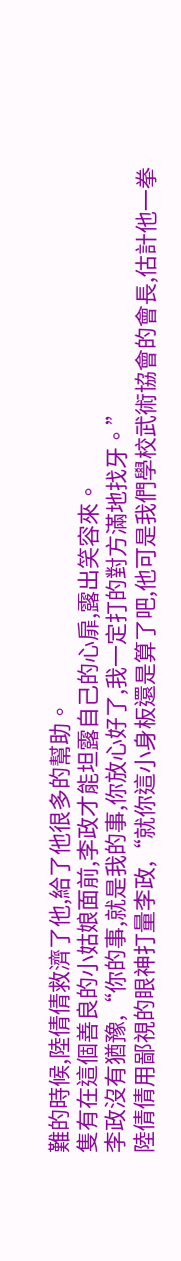難的時候,陸倩倩救濟了他,給了他很多的幫助。
隻有在這個善良的小姑娘面前,李政才能坦露自己的心扉,露出笑容來。
李政沒有猶豫,“你的事,就是我的事,你放心好了,我一定打的對方滿地找牙。”
陸倩倩用鄙視的眼神打量李政,“就你這小身板還是算了吧,他可是我們學校武術協會的會長,估計他一拳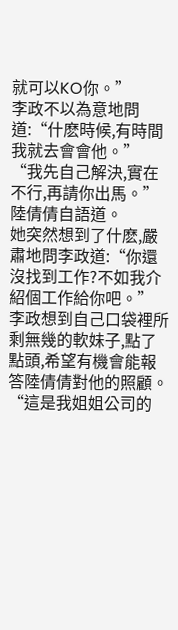就可以KO你。”
李政不以為意地問道:“什麽時候,有時間我就去會會他。”
“我先自己解決,實在不行,再請你出馬。”陸倩倩自語道。
她突然想到了什麽,嚴肅地問李政道:“你還沒找到工作?不如我介紹個工作給你吧。”
李政想到自己口袋裡所剩無幾的軟妹子,點了點頭,希望有機會能報答陸倩倩對他的照顧。
“這是我姐姐公司的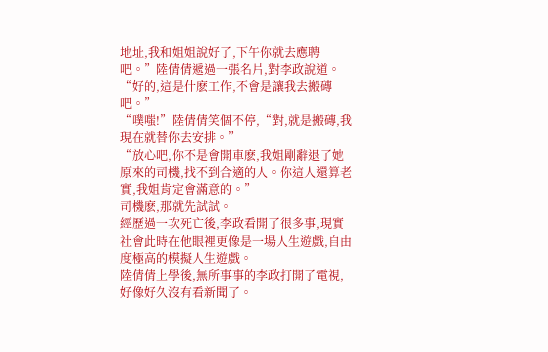地址,我和姐姐說好了,下午你就去應聘吧。”陸倩倩遞過一張名片,對李政說道。
“好的,這是什麽工作,不會是讓我去搬磚吧。”
“噗嗤!”陸倩倩笑個不停,“對,就是搬磚,我現在就替你去安排。”
“放心吧,你不是會開車麽,我姐剛辭退了她原來的司機,找不到合適的人。你這人還算老實,我姐肯定會滿意的。”
司機麽,那就先試試。
經歷過一次死亡後,李政看開了很多事,現實社會此時在他眼裡更像是一場人生遊戲,自由度極高的模擬人生遊戲。
陸倩倩上學後,無所事事的李政打開了電視,好像好久沒有看新聞了。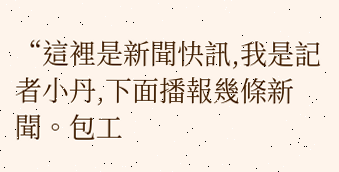“這裡是新聞快訊,我是記者小丹,下面播報幾條新聞。包工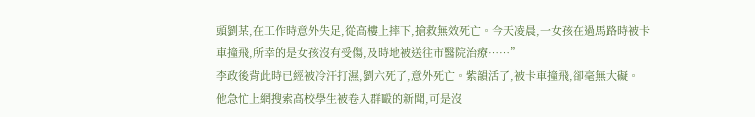頭劉某,在工作時意外失足,從高樓上摔下,搶救無效死亡。今天凌晨,一女孩在過馬路時被卡車撞飛,所幸的是女孩沒有受傷,及時地被送往市醫院治療……”
李政後背此時已經被冷汗打濕,劉六死了,意外死亡。紫韻活了,被卡車撞飛,卻毫無大礙。
他急忙上網搜索高校學生被卷入群毆的新聞,可是沒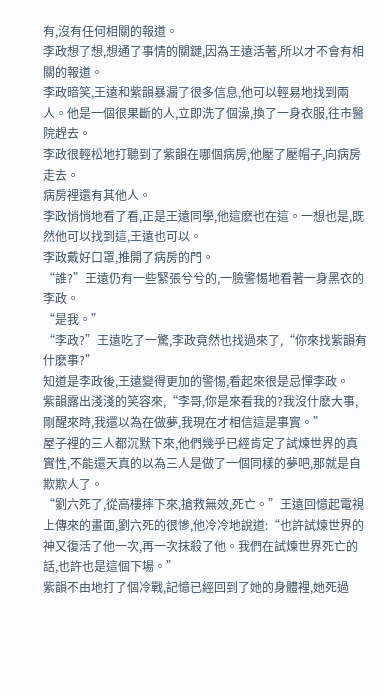有,沒有任何相關的報道。
李政想了想,想通了事情的關鍵,因為王遠活著,所以才不會有相關的報道。
李政暗笑,王遠和紫韻暴漏了很多信息,他可以輕易地找到兩人。他是一個很果斷的人,立即洗了個澡,換了一身衣服,往市醫院趕去。
李政很輕松地打聽到了紫韻在哪個病房,他壓了壓帽子,向病房走去。
病房裡還有其他人。
李政悄悄地看了看,正是王遠同學,他這麽也在這。一想也是,既然他可以找到這,王遠也可以。
李政戴好口罩,推開了病房的門。
“誰?”王遠仍有一些緊張兮兮的,一臉警惕地看著一身黑衣的李政。
“是我。”
“李政?”王遠吃了一驚,李政竟然也找過來了,“你來找紫韻有什麽事?”
知道是李政後,王遠變得更加的警惕,看起來很是忌憚李政。
紫韻露出淺淺的笑容來,“李哥,你是來看我的?我沒什麽大事,剛醒來時,我還以為在做夢,我現在才相信這是事實。”
屋子裡的三人都沉默下來,他們幾乎已經肯定了試煉世界的真實性,不能還天真的以為三人是做了一個同樣的夢吧,那就是自欺欺人了。
“劉六死了,從高樓摔下來,搶救無效,死亡。”王遠回憶起電視上傳來的畫面,劉六死的很慘,他冷冷地說道:“也許試煉世界的神又復活了他一次,再一次抹殺了他。我們在試煉世界死亡的話,也許也是這個下場。”
紫韻不由地打了個冷戰,記憶已經回到了她的身體裡,她死過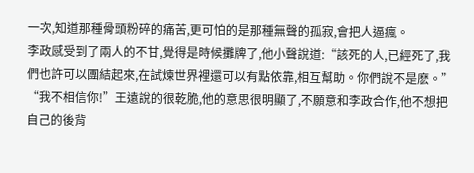一次,知道那種骨頭粉碎的痛苦,更可怕的是那種無聲的孤寂,會把人逼瘋。
李政感受到了兩人的不甘,覺得是時候攤牌了,他小聲說道:“該死的人,已經死了,我們也許可以團結起來,在試煉世界裡還可以有點依靠,相互幫助。你們說不是麽。”
“我不相信你!”王遠說的很乾脆,他的意思很明顯了,不願意和李政合作,他不想把自己的後背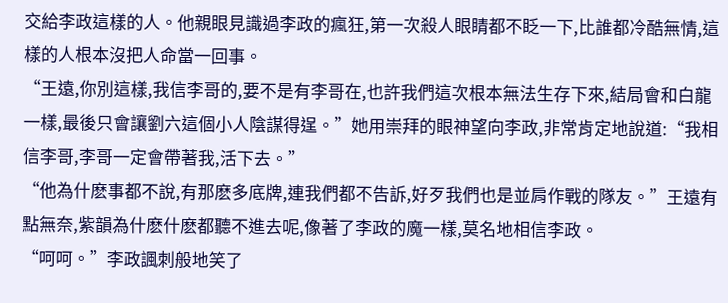交給李政這樣的人。他親眼見識過李政的瘋狂,第一次殺人眼睛都不眨一下,比誰都冷酷無情,這樣的人根本沒把人命當一回事。
“王遠,你別這樣,我信李哥的,要不是有李哥在,也許我們這次根本無法生存下來,結局會和白龍一樣,最後只會讓劉六這個小人陰謀得逞。”她用崇拜的眼神望向李政,非常肯定地說道:“我相信李哥,李哥一定會帶著我,活下去。”
“他為什麽事都不說,有那麽多底牌,連我們都不告訴,好歹我們也是並肩作戰的隊友。”王遠有點無奈,紫韻為什麽什麽都聽不進去呢,像著了李政的魔一樣,莫名地相信李政。
“呵呵。”李政諷刺般地笑了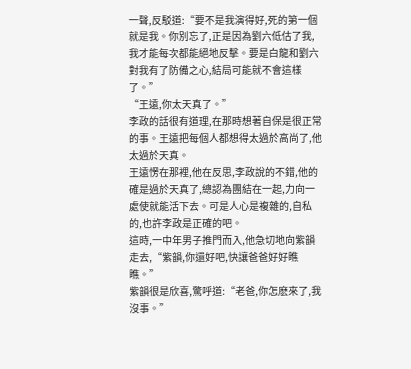一聲,反駁道:“要不是我演得好,死的第一個就是我。你別忘了,正是因為劉六低估了我,我才能每次都能絕地反擊。要是白龍和劉六對我有了防備之心,結局可能就不會這樣了。”
“王遠,你太天真了。”
李政的話很有道理,在那時想著自保是很正常的事。王遠把每個人都想得太過於高尚了,他太過於天真。
王遠愣在那裡,他在反思,李政說的不錯,他的確是過於天真了,總認為團結在一起,力向一處使就能活下去。可是人心是複雜的,自私的,也許李政是正確的吧。
這時,一中年男子推門而入,他急切地向紫韻走去,“紫韻,你還好吧,快讓爸爸好好瞧瞧。”
紫韻很是欣喜,驚呼道:“老爸,你怎麽來了,我沒事。”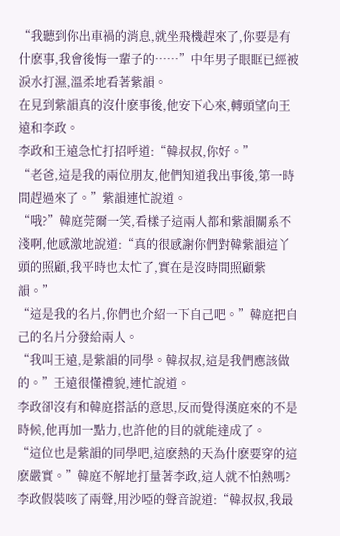“我聽到你出車禍的消息,就坐飛機趕來了,你要是有什麽事,我會後悔一輩子的……”中年男子眼眶已經被淚水打濕,溫柔地看著紫韻。
在見到紫韻真的沒什麽事後,他安下心來,轉頭望向王遠和李政。
李政和王遠急忙打招呼道:“韓叔叔,你好。”
“老爸,這是我的兩位朋友,他們知道我出事後,第一時間趕過來了。”紫韻連忙說道。
“哦?”韓庭莞爾一笑,看樣子這兩人都和紫韻關系不淺啊,他感激地說道:“真的很感謝你們對韓紫韻這丫頭的照顧,我平時也太忙了,實在是沒時間照顧紫韻。”
“這是我的名片,你們也介紹一下自己吧。”韓庭把自己的名片分發給兩人。
“我叫王遠,是紫韻的同學。韓叔叔,這是我們應該做的。”王遠很懂禮貌,連忙說道。
李政卻沒有和韓庭搭話的意思,反而覺得漢庭來的不是時候,他再加一點力,也許他的目的就能達成了。
“這位也是紫韻的同學吧,這麽熱的天為什麽要穿的這麽嚴實。”韓庭不解地打量著李政,這人就不怕熱嗎?
李政假裝咳了兩聲,用沙啞的聲音說道:“韓叔叔,我最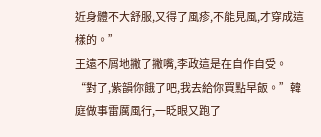近身體不大舒服,又得了風疹,不能見風,才穿成這樣的。”
王遠不屑地撇了撇嘴,李政這是在自作自受。
“對了,紫韻你餓了吧,我去給你買點早飯。”韓庭做事雷厲風行,一眨眼又跑了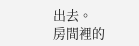出去。
房間裡的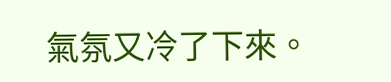氣氛又冷了下來。